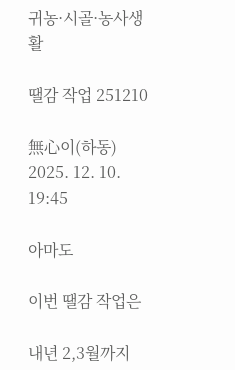귀농·시골·농사생활

땔감 작업 251210

無心이(하동) 2025. 12. 10. 19:45

아마도

이번 땔감 작업은

내년 2,3월까지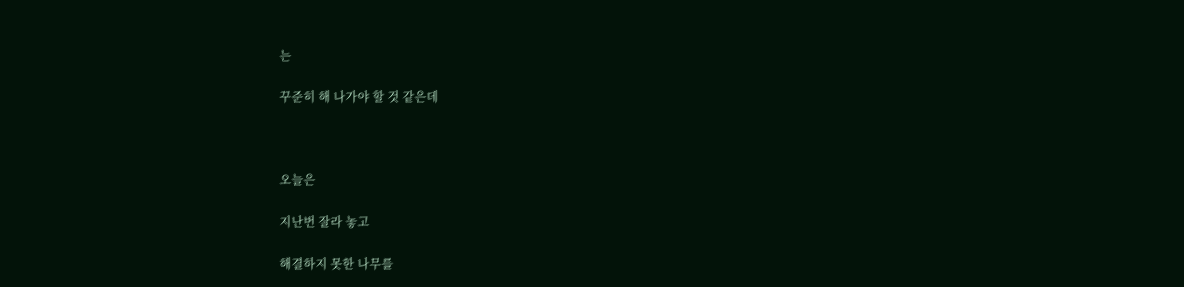는

꾸준히 해 나가야 할 것 같은데



오늘은

지난번 잘라 놓고

해결하지 못한 나무를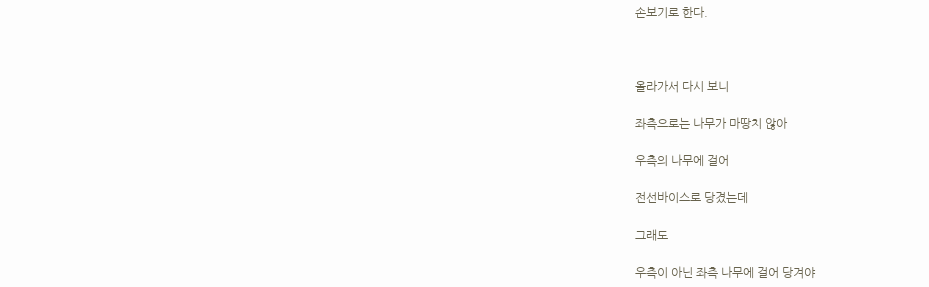손보기로 한다.



올라가서 다시 보니

좌측으로는 나무가 마땅치 않아

우측의 나무에 걸어

전선바이스로 당겼는데

그래도

우측이 아닌 좌측 나무에 걸어 당겨야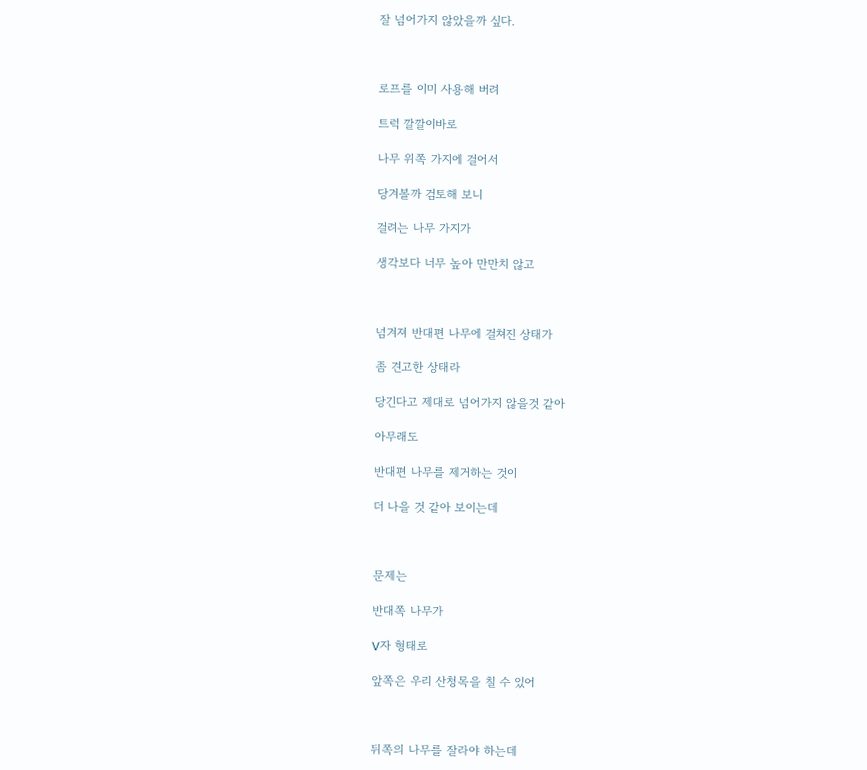잘 넘어가지 않았을까 싶다.



로프를 이미 사용해 버려

트럭 깔깔이바로

나무 위쪽 가지에 걸어서

당겨볼까 검토해 보니

걸려는 나무 가지가

생각보다 너무 높아 만만치 않고



넘겨져 반대편 나무에 걸쳐진 상태가

좀 견고한 상태라

당긴다고 제대로 넘어가지 않을것 같아

아무래도

반대편 나무를 제거하는 것이

더 나을 것 같아 보이는데



문제는

반대쪽 나무가

V자 형태로

앞쪽은 우리 산청목을 칠 수 있어



뒤쪽의 나무를 잘라야 하는데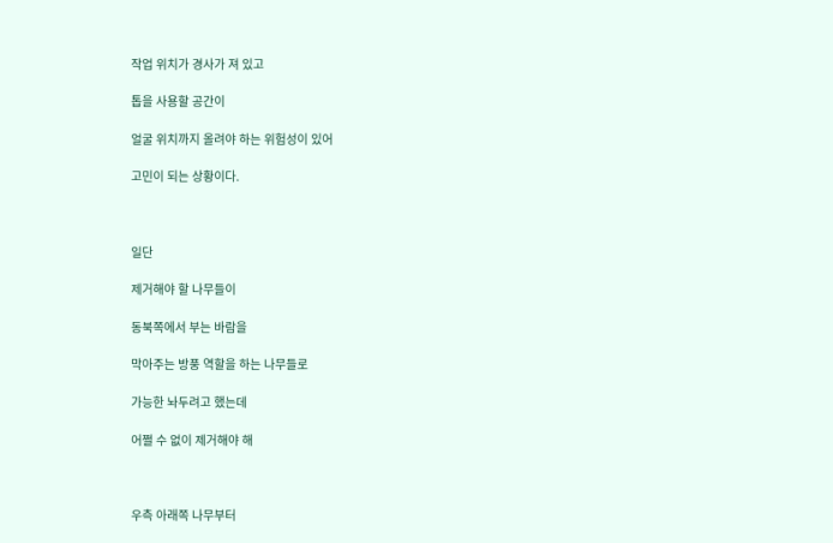작업 위치가 경사가 져 있고

톱을 사용할 공간이

얼굴 위치까지 올려야 하는 위험성이 있어

고민이 되는 상황이다.



일단

제거해야 할 나무들이

동북쪽에서 부는 바람을

막아주는 방풍 역할을 하는 나무들로

가능한 놔두려고 했는데

어쩔 수 없이 제거해야 해



우측 아래쪽 나무부터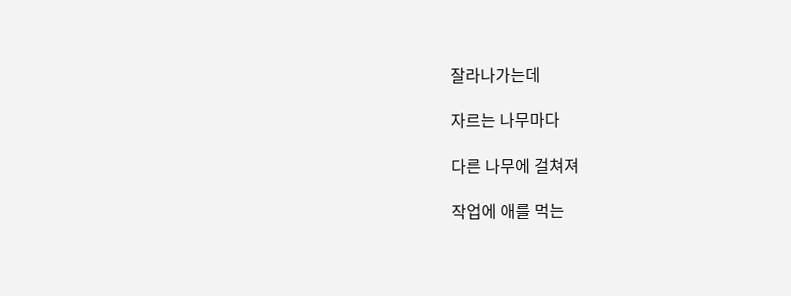잘라나가는데

자르는 나무마다

다른 나무에 걸쳐져

작업에 애를 먹는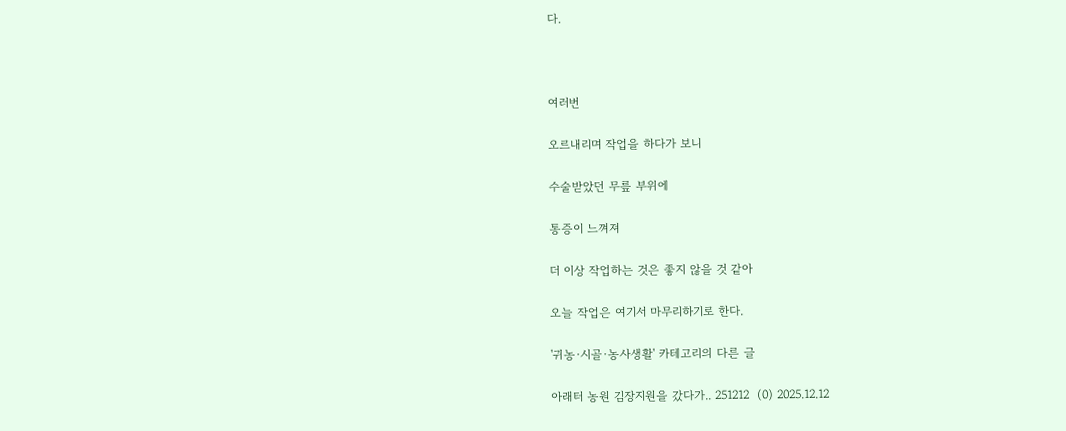다.



여러번

오르내리며 작업을 하다가 보니

수술받았던 무릎 부위에

통증이 느껴져

더 이상 작업하는 것은 좋지 않을 것 같아

오늘 작업은 여기서 마무리하기로 한다.

'귀농·시골·농사생활' 카테고리의 다른 글

아래터 농원 김장지원을 갔다가.. 251212  (0) 2025.12.12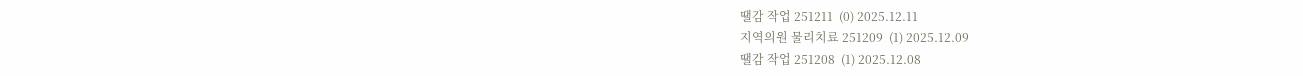땔감 작업 251211  (0) 2025.12.11
지역의원 물리치료 251209  (1) 2025.12.09
땔감 작업 251208  (1) 2025.12.08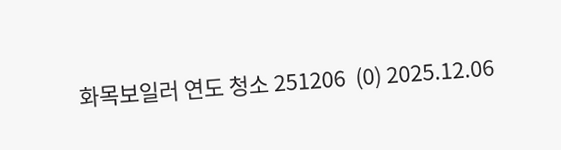화목보일러 연도 청소 251206  (0) 2025.12.06